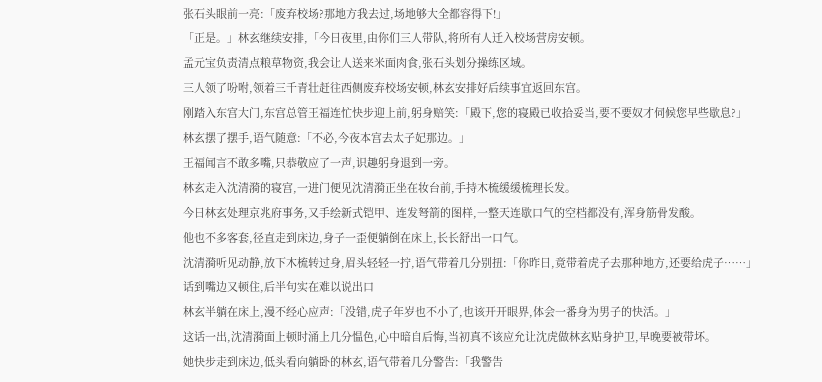张石头眼前一亮:「废弃校场?那地方我去过,场地够大全都容得下!」
「正是。」林玄继续安排,「今日夜里,由你们三人带队,将所有人迁入校场营房安顿。
孟元宝负责清点粮草物资,我会让人送来米面肉食,张石头划分操练区域。
三人领了吩咐,领着三千青壮赶往西侧废弃校场安顿,林玄安排好后续事宜返回东宫。
刚踏入东宫大门,东宫总管王福连忙快步迎上前,躬身赔笑:「殿下,您的寝殿已收拾妥当,要不要奴才伺候您早些歇息?」
林玄摆了摆手,语气随意:「不必,今夜本宫去太子妃那边。」
王福闻言不敢多嘴,只恭敬应了一声,识趣躬身退到一旁。
林玄走入沈清漪的寝宫,一进门便见沈清漪正坐在妆台前,手持木梳缓缓梳理长发。
今日林玄处理京兆府事务,又手绘新式铠甲、连发弩箭的图样,一整天连歇口气的空档都没有,浑身筋骨发酸。
他也不多客套,径直走到床边,身子一歪便躺倒在床上,长长舒出一口气。
沈清漪听见动静,放下木梳转过身,眉头轻轻一拧,语气带着几分别扭:「你昨日,竟带着虎子去那种地方,还要给虎子……」
话到嘴边又顿住,后半句实在难以说出口
林玄半躺在床上,漫不经心应声:「没错,虎子年岁也不小了,也该开开眼界,体会一番身为男子的快活。」
这话一出,沈清漪面上顿时涌上几分愠色,心中暗自后悔,当初真不该应允让沈虎做林玄贴身护卫,早晚要被带坏。
她快步走到床边,低头看向躺卧的林玄,语气带着几分警告:「我警告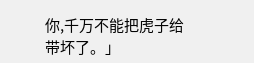你,千万不能把虎子给带坏了。」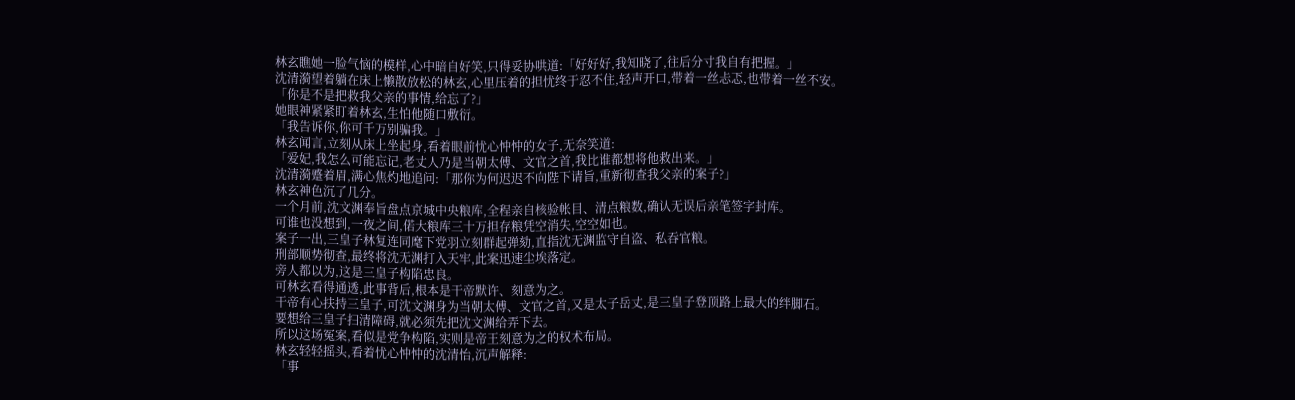林玄瞧她一脸气恼的模样,心中暗自好笑,只得妥协哄道:「好好好,我知晓了,往后分寸我自有把握。」
沈清漪望着躺在床上懒散放松的林玄,心里压着的担忧终于忍不住,轻声开口,带着一丝忐忑,也带着一丝不安。
「你是不是把救我父亲的事情,给忘了?」
她眼神紧紧盯着林玄,生怕他随口敷衍。
「我告诉你,你可千万别骗我。」
林玄闻言,立刻从床上坐起身,看着眼前忧心忡忡的女子,无奈笑道:
「爱妃,我怎么可能忘记,老丈人乃是当朝太傅、文官之首,我比谁都想将他救出来。」
沈清漪蹙着眉,满心焦灼地追问:「那你为何迟迟不向陛下请旨,重新彻查我父亲的案子?」
林玄神色沉了几分。
一个月前,沈文渊奉旨盘点京城中央粮库,全程亲自核验帐目、清点粮数,确认无误后亲笔签字封库。
可谁也没想到,一夜之间,偌大粮库三十万担存粮凭空消失,空空如也。
案子一出,三皇子林复连同麾下党羽立刻群起弹劾,直指沈无渊监守自盗、私吞官粮。
刑部顺势彻查,最终将沈无渊打入天牢,此案迅速尘埃落定。
旁人都以为,这是三皇子构陷忠良。
可林玄看得通透,此事背后,根本是干帝默许、刻意为之。
干帝有心扶持三皇子,可沈文渊身为当朝太傅、文官之首,又是太子岳丈,是三皇子登顶路上最大的绊脚石。
要想给三皇子扫清障碍,就必须先把沈文渊给弄下去。
所以这场冤案,看似是党争构陷,实则是帝王刻意为之的权术布局。
林玄轻轻摇头,看着忧心忡忡的沈清怡,沉声解释:
「事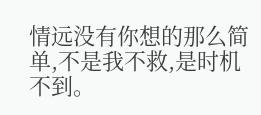情远没有你想的那么简单,不是我不救,是时机不到。